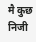मै कुछ निजी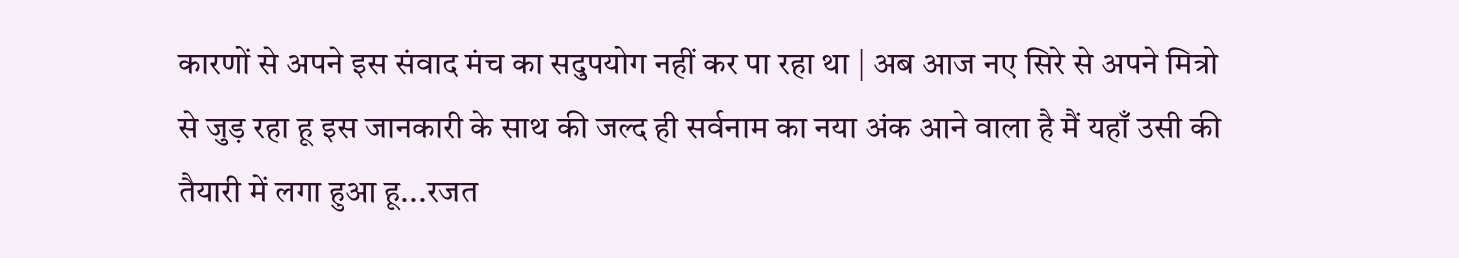कारणों से अपने इस संवाद मंच का सदुपयोग नहीं कर पा रहा था | अब आज नए सिरे से अपने मित्रो से जुड़ रहा हू इस जानकारी के साथ की जल्द ही सर्वनाम का नया अंक आने वाला है मैं यहाँ उसी की तैयारी में लगा हुआ हू...रजत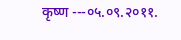कृष्ण ---०५.०९.२०११.